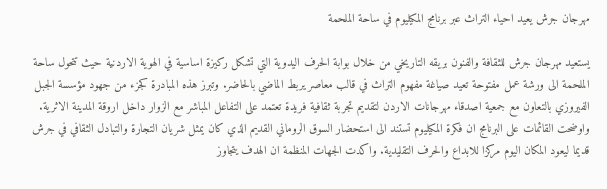مهرجان جرش يعيد احياء التراث عبر برنامج المكيليوم في ساحة الملحمة

يستعيد مهرجان جرش للثقافة والفنون بريقه التاريخي من خلال بوابة الحرف اليدوية التي تشكل ركيزة اساسية في الهوية الاردنية حيث تتحول ساحة الملحمة الى ورشة عمل مفتوحة تعيد صياغة مفهوم التراث في قالب معاصر يربط الماضي بالحاضر. وتبرز هذه المبادرة كجزء من جهود مؤسسة الجبل الفيروزي بالتعاون مع جمعية اصدقاء مهرجانات الاردن لتقديم تجربة ثقافية فريدة تعتمد على التفاعل المباشر مع الزوار داخل اروقة المدينة الاثرية.
واوضحت القائمات على البرنامج ان فكرة المكيليوم تستند الى استحضار السوق الروماني القديم الذي كان يمثل شريان التجارة والتبادل الثقافي في جرش قديما ليعود المكان اليوم مركزا للابداع والحرف التقليدية. واكدت الجهات المنظمة ان الهدف يتجاوز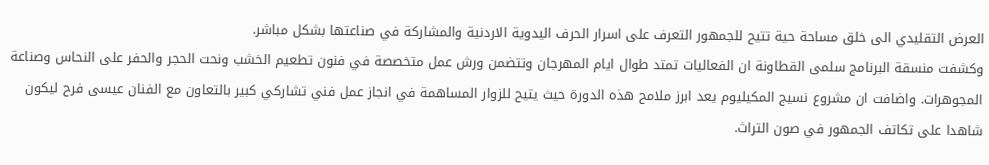العرض التقليدي الى خلق مساحة حية تتيح للجمهور التعرف على اسرار الحرف اليدوية الاردنية والمشاركة في صناعتها بشكل مباشر.
وكشفت منسقة البرنامج سلمى القطاونة ان الفعاليات تمتد طوال ايام المهرجان وتتضمن ورش عمل متخصصة في فنون تطعيم الخشب ونحت الحجر والحفر على النحاس وصناعة المجوهرات. واضافت ان مشروع نسيج المكيليوم يعد ابرز ملامح هذه الدورة حيث يتيح للزوار المساهمة في انجاز عمل فني تشاركي كبير بالتعاون مع الفنان عيسى فرح ليكون شاهدا على تكاتف الجمهور في صون التراث.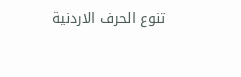تنوع الحرف الاردنية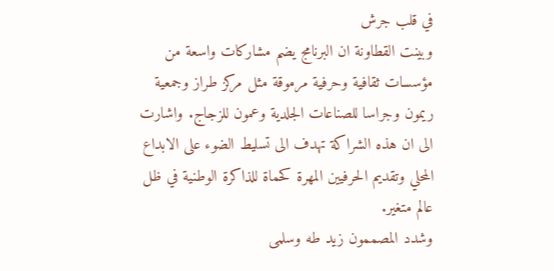في قلب جرش
وبينت القطاونة ان البرنامج يضم مشاركات واسعة من مؤسسات ثقافية وحرفية مرموقة مثل مركز طراز وجمعية ريمون وجراسا للصناعات الجلدية وعمون للزجاج. واشارت الى ان هذه الشراكة تهدف الى تسليط الضوء على الابداع المحلي وتقديم الحرفيين المهرة كحماة للذاكرة الوطنية في ظل عالم متغير.
وشدد المصممون زيد طه وسلمى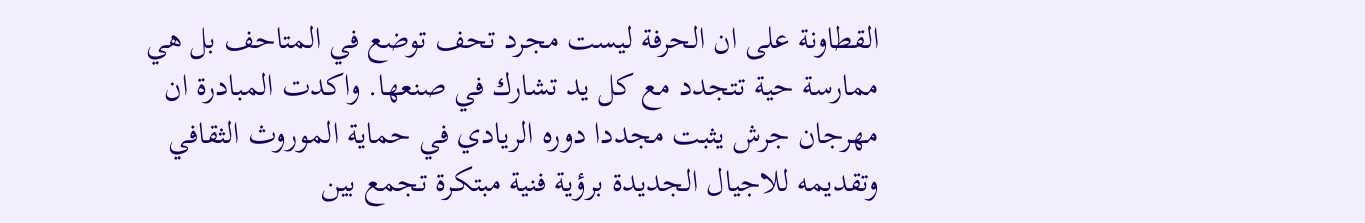القطاونة على ان الحرفة ليست مجرد تحف توضع في المتاحف بل هي ممارسة حية تتجدد مع كل يد تشارك في صنعها. واكدت المبادرة ان مهرجان جرش يثبت مجددا دوره الريادي في حماية الموروث الثقافي وتقديمه للاجيال الجديدة برؤية فنية مبتكرة تجمع بين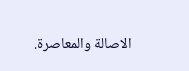الاصالة والمعاصرة.